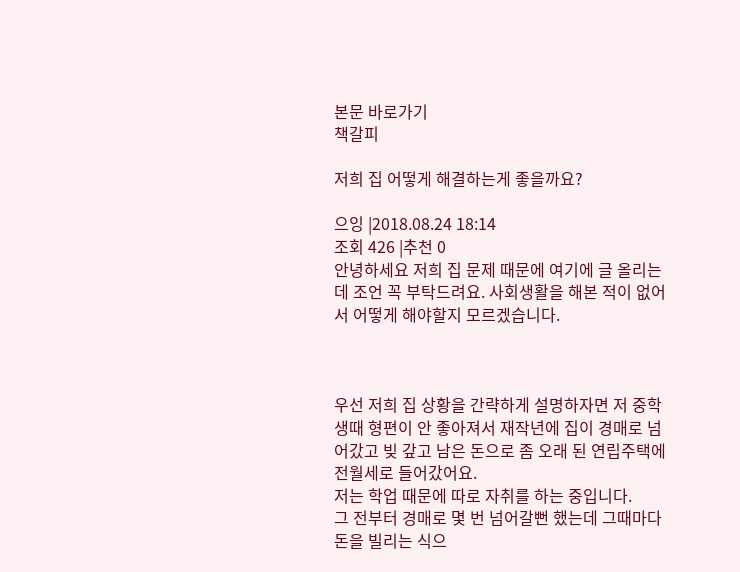본문 바로가기
책갈피

저희 집 어떻게 해결하는게 좋을까요?

으잉 |2018.08.24 18:14
조회 426 |추천 0
안녕하세요 저희 집 문제 때문에 여기에 글 올리는데 조언 꼭 부탁드려요. 사회생활을 해본 적이 없어서 어떻게 해야할지 모르겠습니다.



우선 저희 집 상황을 간략하게 설명하자면 저 중학생때 형편이 안 좋아져서 재작년에 집이 경매로 넘어갔고 빚 갚고 남은 돈으로 좀 오래 된 연립주택에 전월세로 들어갔어요.
저는 학업 때문에 따로 자취를 하는 중입니다.
그 전부터 경매로 몇 번 넘어갈뻔 했는데 그때마다 돈을 빌리는 식으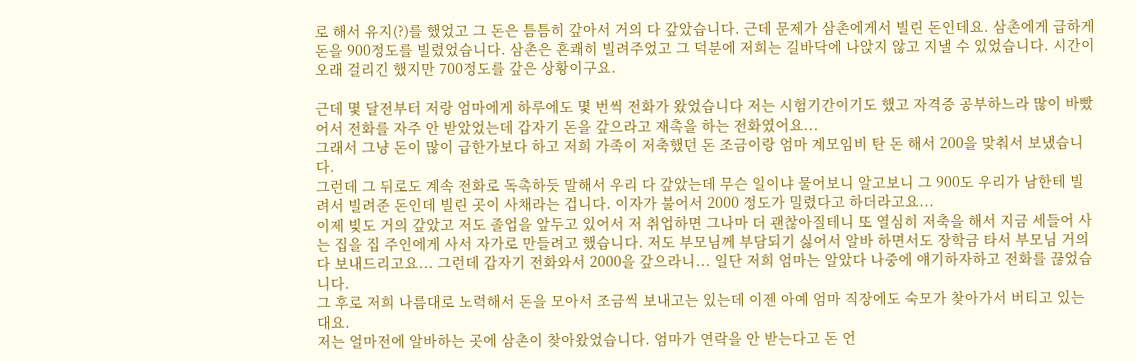로 해서 유지(?)를 했었고 그 돈은 틈틈히 갚아서 거의 다 갚았습니다. 근데 문제가 삼촌에게서 빌린 돈인데요. 삼촌에게 급하게 돈을 900정도를 빌렸었습니다. 삼촌은 흔쾌히 빌려주었고 그 덕분에 저희는 길바닥에 나앉지 않고 지낼 수 있었습니다. 시간이 오래 걸리긴 했지만 700정도를 갚은 상황이구요.

근데 몇 달전부터 저랑 엄마에게 하루에도 몇 번씩 전화가 왔었습니다 저는 시험기간이기도 했고 자격증 공부하느라 많이 바빴어서 전화를 자주 안 받았었는데 갑자기 돈을 갚으라고 재촉을 하는 전화였어요...
그래서 그냥 돈이 많이 급한가보다 하고 저희 가족이 저축했던 돈 조금이랑 엄마 계모임비 탄 돈 해서 200을 맞춰서 보냈습니다.
그런데 그 뒤로도 계속 전화로 독촉하듯 말해서 우리 다 갚았는데 무슨 일이냐 물어보니 알고보니 그 900도 우리가 남한테 빌려서 빌려준 돈인데 빌린 곳이 사채라는 겁니다. 이자가 불어서 2000 정도가 밀렸다고 하더라고요...
이제 빚도 거의 갚았고 저도 졸업을 앞두고 있어서 저 취업하면 그나마 더 괜찮아질테니 또 열심히 저축을 해서 지금 세들어 사는 집을 집 주인에게 사서 자가로 만들려고 했습니다. 저도 부모님께 부담되기 싫어서 알바 하면서도 장학금 타서 부모님 거의 다 보내드리고요... 그런데 갑자기 전화와서 2000을 갚으라니... 일단 저희 엄마는 알았다 나중에 얘기하자하고 전화를 끊었습니다.
그 후로 저희 나름대로 노력해서 돈을 모아서 조금씩 보내고는 있는데 이젠 아예 엄마 직장에도 숙모가 찾아가서 버티고 있는대요.
저는 얼마전에 알바하는 곳에 삼촌이 찾아왔었습니다. 엄마가 연락을 안 받는다고 돈 언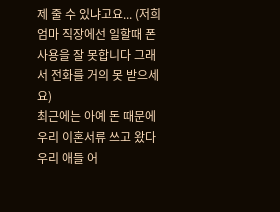제 줄 수 있냐고요... (저희 엄마 직장에선 일할때 폰 사용을 잘 못합니다 그래서 전화를 거의 못 받으세요)
최근에는 아예 돈 때문에 우리 이혼서류 쓰고 왔다 우리 애들 어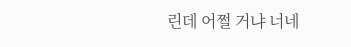린데 어쩔 거냐 너네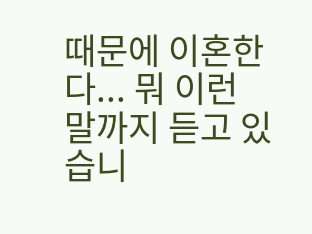때문에 이혼한다... 뭐 이런 말까지 듣고 있습니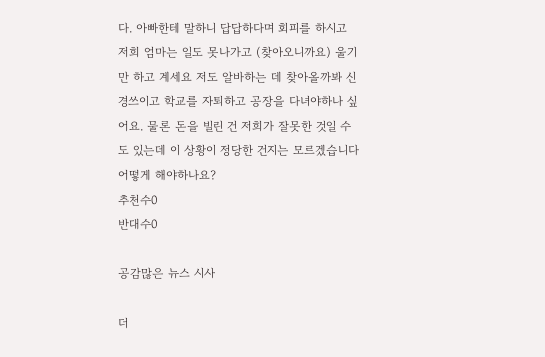다. 아빠한테 말하니 답답하다며 회피를 하시고 저희 엄마는 일도 못나가고 (찾아오니까요) 울기만 하고 계세요 저도 알바하는 데 찾아올까봐 신경쓰이고 학교를 자퇴하고 공장을 다녀야하나 싶어요. 물론 돈을 빌린 건 저희가 잘못한 것일 수도 있는데 이 상황이 정당한 건지는 모르겠습니다 어떻게 해야하나요?
추천수0
반대수0

공감많은 뉴스 시사

더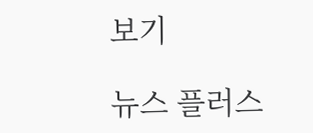보기

뉴스 플러스